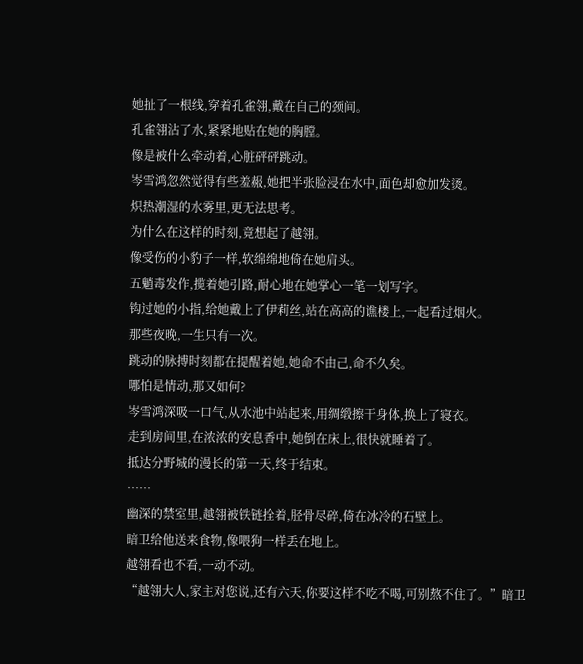她扯了一根线,穿着孔雀翎,戴在自己的颈间。
孔雀翎沾了水,紧紧地贴在她的胸膛。
像是被什么牵动着,心脏砰砰跳动。
岑雪鸿忽然觉得有些羞赧,她把半张脸浸在水中,面色却愈加发烫。
炽热潮湿的水雾里,更无法思考。
为什么在这样的时刻,竟想起了越翎。
像受伤的小豹子一样,软绵绵地倚在她肩头。
五魈毒发作,揽着她引路,耐心地在她掌心一笔一划写字。
钩过她的小指,给她戴上了伊莉丝,站在高高的谯楼上,一起看过烟火。
那些夜晚,一生只有一次。
跳动的脉搏时刻都在提醒着她,她命不由己,命不久矣。
哪怕是情动,那又如何?
岑雪鸿深吸一口气,从水池中站起来,用绸缎擦干身体,换上了寝衣。
走到房间里,在浓浓的安息香中,她倒在床上,很快就睡着了。
抵达分野城的漫长的第一天,终于结束。
……
幽深的禁室里,越翎被铁链拴着,胫骨尽碎,倚在冰冷的石壁上。
暗卫给他送来食物,像喂狗一样丢在地上。
越翎看也不看,一动不动。
“越翎大人,家主对您说,还有六天,你要这样不吃不喝,可别熬不住了。”暗卫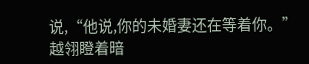说,“他说,你的未婚妻还在等着你。”
越翎瞪着暗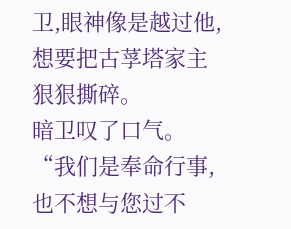卫,眼神像是越过他,想要把古莩塔家主狠狠撕碎。
暗卫叹了口气。
“我们是奉命行事,也不想与您过不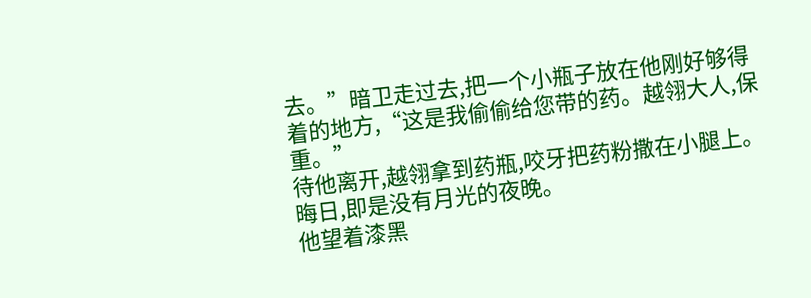去。”暗卫走过去,把一个小瓶子放在他刚好够得着的地方,“这是我偷偷给您带的药。越翎大人,保重。”
待他离开,越翎拿到药瓶,咬牙把药粉撒在小腿上。
晦日,即是没有月光的夜晚。
他望着漆黑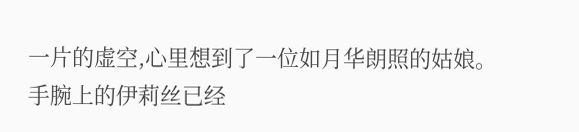一片的虚空,心里想到了一位如月华朗照的姑娘。
手腕上的伊莉丝已经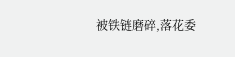被铁链磨碎,落花委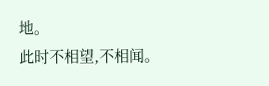地。
此时不相望,不相闻。